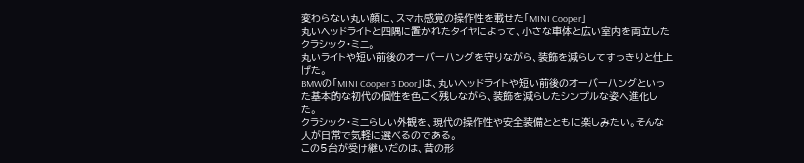変わらない丸い顔に、スマホ感覚の操作性を載せた「MINI Cooper」
丸いヘッドライトと四隅に置かれたタイヤによって、小さな車体と広い室内を両立したクラシック・ミニ。
丸いライトや短い前後のオーバーハングを守りながら、装飾を減らしてすっきりと仕上げた。
BMWの「MINI Cooper 3 Door」は、丸いヘッドライトや短い前後のオーバーハングといった基本的な初代の個性を色こく残しながら、装飾を減らしたシンプルな姿へ進化した。
クラシック・ミニらしい外観を、現代の操作性や安全装備とともに楽しみたい。そんな人が日常で気軽に選べるのである。
この5台が受け継いだのは、昔の形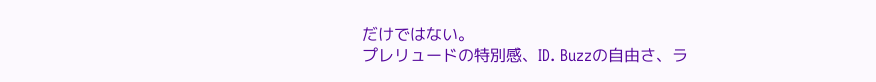だけではない。
プレリュードの特別感、ID. Buzzの自由さ、ラ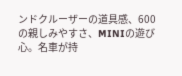ンドクルーザーの道具感、600の親しみやすさ、MINIの遊び心。名車が持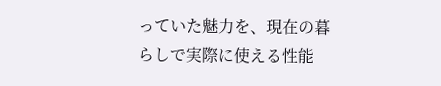っていた魅力を、現在の暮らしで実際に使える性能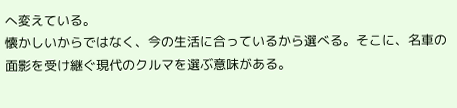へ変えている。
懐かしいからではなく、今の生活に合っているから選べる。そこに、名車の面影を受け継ぐ現代のクルマを選ぶ意味がある。